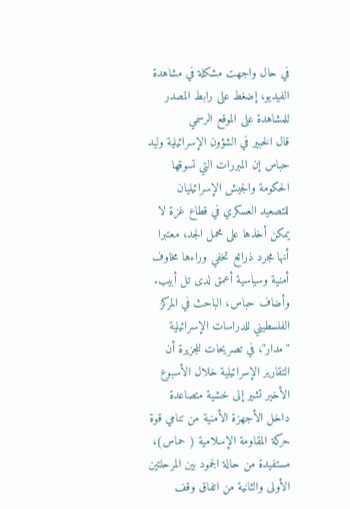في حال واجهت مشكلة في مشاهدة الفيديو، إضغط على رابط المصدر للمشاهدة على الموقع الرسمي
قال الخبير في الشؤون الإسرائيلية وليد حباس إن المبررات التي تسوقها الحكومة والجيش الإسرائيليان للتصعيد العسكري في قطاع غزة لا يمكن أخذها على محمل الجد، معتبرا أنها مجرد ذرائع تخفي وراءها مخاوف أمنية وسياسية أعمق لدى تل أبيب.
وأضاف حباس، الباحث في المركز الفلسطيني للدراسات الإسرائيلية "مدار"، في تصريحات للجزيرة أن التقارير الإسرائيلية خلال الأسبوع الأخير تشير إلى خشية متصاعدة داخل الأجهزة الأمنية من تنامي قوة حركة المقاومة الإسلامية ( حماس)، مستفيدة من حالة الجمود بين المرحلتين الأولى والثانية من اتفاق وقف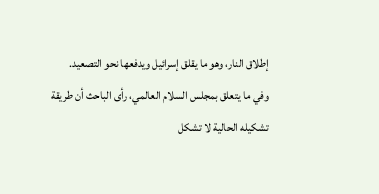إطلاق النار، وهو ما يقلق إسرائيل ويدفعها نحو التصعيد.
وفي ما يتعلق بمجلس السلام العالمي، رأى الباحث أن طريقة تشكيله الحالية لا تشكل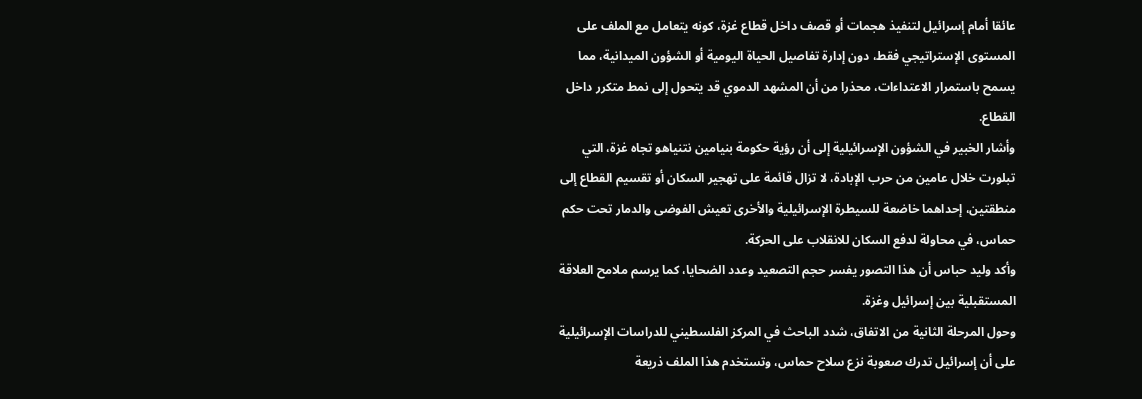عائقا أمام إسرائيل لتنفيذ هجمات أو قصف داخل قطاع غزة، كونه يتعامل مع الملف على المستوى الإستراتيجي فقط، دون إدارة تفاصيل الحياة اليومية أو الشؤون الميدانية، مما يسمح باستمرار الاعتداءات، محذرا من أن المشهد الدموي قد يتحول إلى نمط متكرر داخل القطاع.
وأشار الخبير في الشؤون الإسرائيلية إلى أن رؤية حكومة بنيامين نتنياهو تجاه غزة، التي تبلورت خلال عامين من حرب الإبادة، لا تزال قائمة على تهجير السكان أو تقسيم القطاع إلى منطقتين، إحداهما خاضعة للسيطرة الإسرائيلية والأخرى تعيش الفوضى والدمار تحت حكم حماس، في محاولة لدفع السكان للانقلاب على الحركة.
وأكد وليد حباس أن هذا التصور يفسر حجم التصعيد وعدد الضحايا، كما يرسم ملامح العلاقة المستقبلية بين إسرائيل وغزة.
وحول المرحلة الثانية من الاتفاق، شدد الباحث في المركز الفلسطيني للدراسات الإسرائيلية على أن إسرائيل تدرك صعوبة نزع سلاح حماس، وتستخدم هذا الملف ذريعة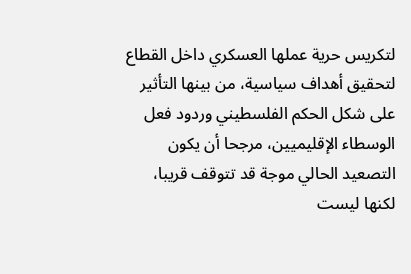لتكريس حرية عملها العسكري داخل القطاع لتحقيق أهداف سياسية، من بينها التأثير على شكل الحكم الفلسطيني وردود فعل الوسطاء الإقليميين، مرجحا أن يكون التصعيد الحالي موجة قد تتوقف قريبا، لكنها ليست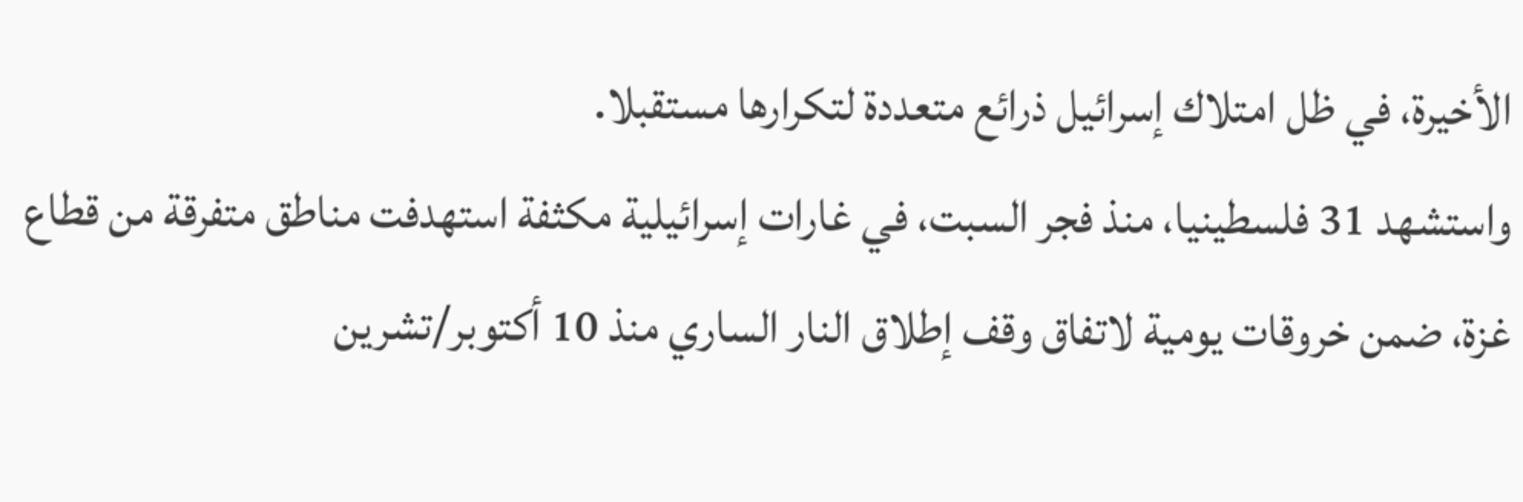الأخيرة، في ظل امتلاك إسرائيل ذرائع متعددة لتكرارها مستقبلا.
واستشهد 31 فلسطينيا، منذ فجر السبت، في غارات إسرائيلية مكثفة استهدفت مناطق متفرقة من قطاع غزة، ضمن خروقات يومية لاتفاق وقف إطلاق النار الساري منذ 10 أكتوبر/تشرين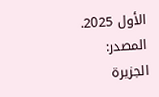الأول 2025.
المصدر:
الجزيرة